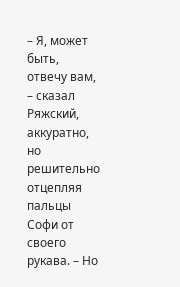– Я, может быть, отвечу вам, – сказал Ряжский, аккуратно, но решительно отцепляя пальцы Софи от своего рукава. – Но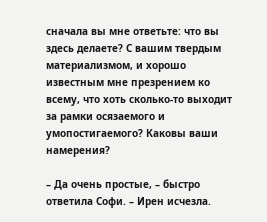сначала вы мне ответьте: что вы здесь делаете? С вашим твердым материализмом, и хорошо известным мне презрением ко всему, что хоть сколько-то выходит за рамки осязаемого и умопостигаемого? Каковы ваши намерения?

– Да очень простые, – быстро ответила Софи. – Ирен исчезла.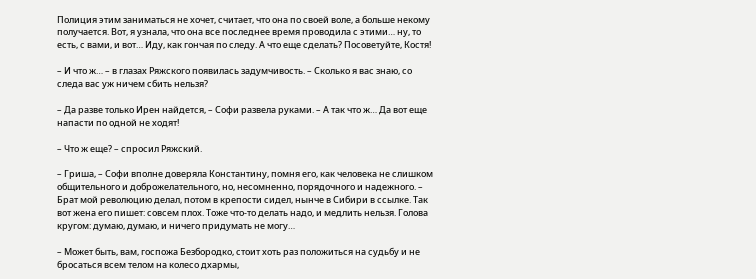Полиция этим заниматься не хочет, считает, что она по своей воле, а больше некому получается. Вот, я узнала, что она все последнее время проводила с этими… ну, то есть, с вами, и вот… Иду, как гончая по следу. А что еще сделать? Посоветуйте, Костя!

– И что ж… – в глазах Ряжского появилась задумчивость. – Сколько я вас знаю, со следа вас уж ничем сбить нельзя?

– Да разве только Ирен найдется, – Софи развела руками. – А так что ж… Да вот еще напасти по одной не ходят!

– Что ж еще? – спросил Ряжский.

– Гриша, – Софи вполне доверяла Константину, помня его, как человека не слишком общительного и доброжелательного, но, несомненно, порядочного и надежного. – Брат мой революцию делал, потом в крепости сидел, нынче в Сибири в ссылке. Так вот жена его пишет: совсем плох. Тоже что-то делать надо, и медлить нельзя. Голова кругом: думаю, думаю, и ничего придумать не могу…

– Может быть, вам, госпожа Безбородко, стоит хоть раз положиться на судьбу и не бросаться всем телом на колесо дхармы,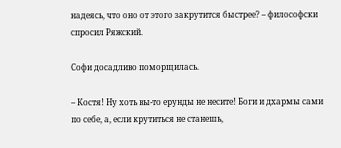надеясь, что оно от этого закрутится быстрее? – философски спросил Ряжский.

Софи досадливо поморщилась.

– Костя! Ну хоть вы-то ерунды не несите! Боги и дхармы сами по себе, а, если крутиться не станешь,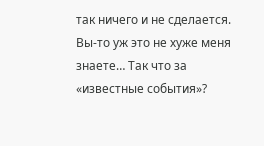так ничего и не сделается. Вы-то уж это не хуже меня знаете… Так что за «известные события»?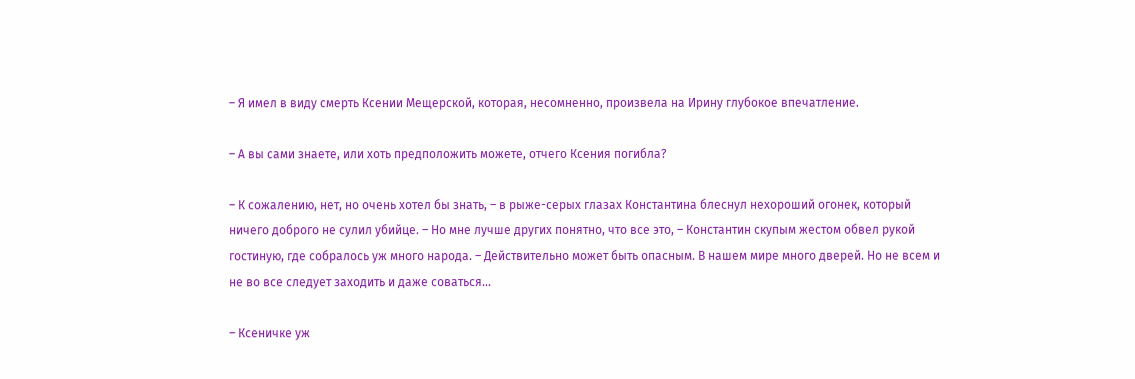– Я имел в виду смерть Ксении Мещерской, которая, несомненно, произвела на Ирину глубокое впечатление.

– А вы сами знаете, или хоть предположить можете, отчего Ксения погибла?

– К сожалению, нет, но очень хотел бы знать, – в рыже-серых глазах Константина блеснул нехороший огонек, который ничего доброго не сулил убийце. – Но мне лучше других понятно, что все это, – Константин скупым жестом обвел рукой гостиную, где собралось уж много народа. – Действительно может быть опасным. В нашем мире много дверей. Но не всем и не во все следует заходить и даже соваться…

– Ксеничке уж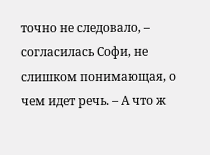точно не следовало, – согласилась Софи, не слишком понимающая, о чем идет речь. – А что ж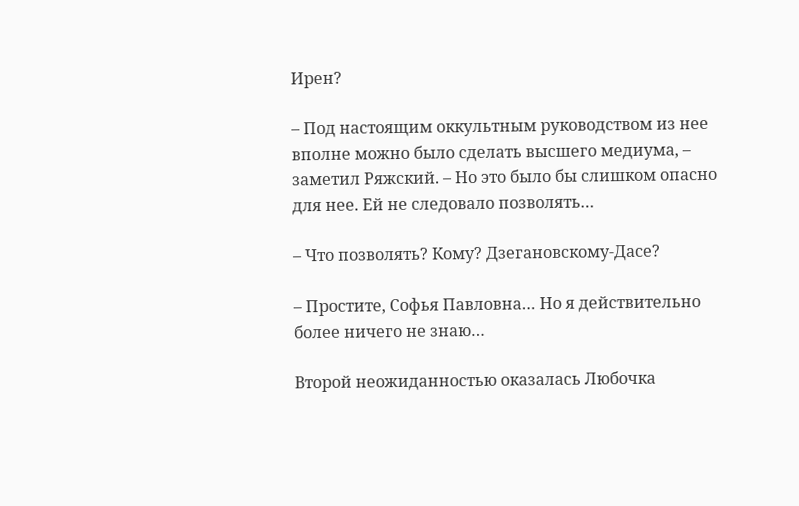Ирен?

– Под настоящим оккультным руководством из нее вполне можно было сделать высшего медиума, – заметил Ряжский. – Но это было бы слишком опасно для нее. Ей не следовало позволять…

– Что позволять? Кому? Дзегановскому-Дасе?

– Простите, Софья Павловна… Но я действительно более ничего не знаю…

Второй неожиданностью оказалась Любочка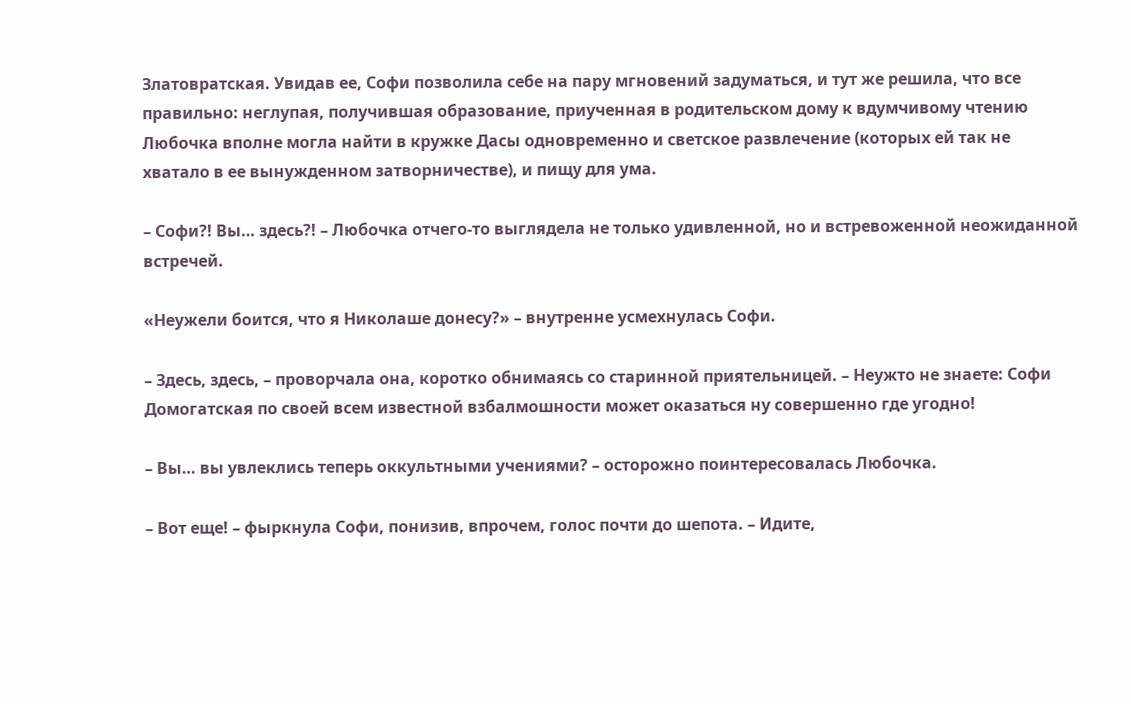Златовратская. Увидав ее, Софи позволила себе на пару мгновений задуматься, и тут же решила, что все правильно: неглупая, получившая образование, приученная в родительском дому к вдумчивому чтению Любочка вполне могла найти в кружке Дасы одновременно и светское развлечение (которых ей так не хватало в ее вынужденном затворничестве), и пищу для ума.

– Софи?! Вы… здесь?! – Любочка отчего-то выглядела не только удивленной, но и встревоженной неожиданной встречей.

«Неужели боится, что я Николаше донесу?» – внутренне усмехнулась Софи.

– Здесь, здесь, – проворчала она, коротко обнимаясь со старинной приятельницей. – Неужто не знаете: Софи Домогатская по своей всем известной взбалмошности может оказаться ну совершенно где угодно!

– Вы… вы увлеклись теперь оккультными учениями? – осторожно поинтересовалась Любочка.

– Вот еще! – фыркнула Софи, понизив, впрочем, голос почти до шепота. – Идите,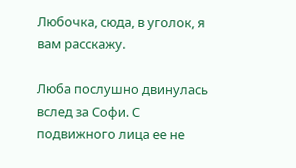Любочка, сюда, в уголок, я вам расскажу.

Люба послушно двинулась вслед за Софи. С подвижного лица ее не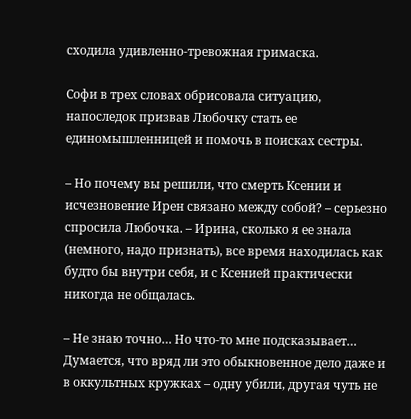сходила удивленно-тревожная гримаска.

Софи в трех словах обрисовала ситуацию, напоследок призвав Любочку стать ее единомышленницей и помочь в поисках сестры.

– Но почему вы решили, что смерть Ксении и исчезновение Ирен связано между собой? – серьезно спросила Любочка. – Ирина, сколько я ее знала (немного, надо признать), все время находилась как будто бы внутри себя, и с Ксенией практически никогда не общалась.

– Не знаю точно… Но что-то мне подсказывает… Думается, что вряд ли это обыкновенное дело даже и в оккультных кружках – одну убили, другая чуть не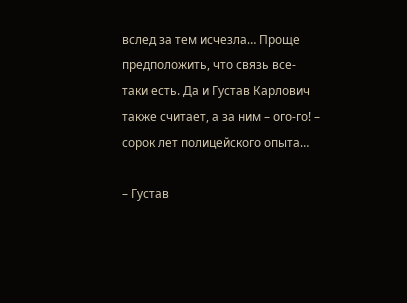вслед за тем исчезла… Проще предположить, что связь все-таки есть. Да и Густав Карлович также считает, а за ним – ого-го! – сорок лет полицейского опыта…

– Густав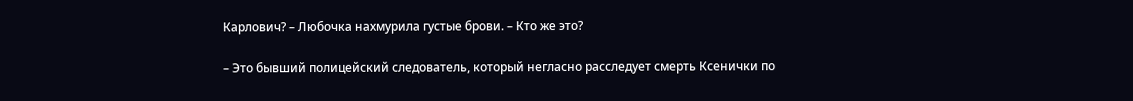Карлович? – Любочка нахмурила густые брови. – Кто же это?

– Это бывший полицейский следователь, который негласно расследует смерть Ксенички по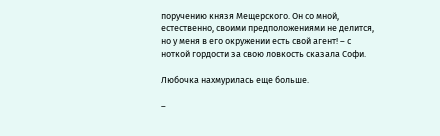поручению князя Мещерского. Он со мной, естественно, своими предположениями не делится, но у меня в его окружении есть свой агент! – с ноткой гордости за свою ловкость сказала Софи.

Любочка нахмурилась еще больше.

–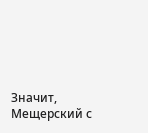Значит, Мещерский с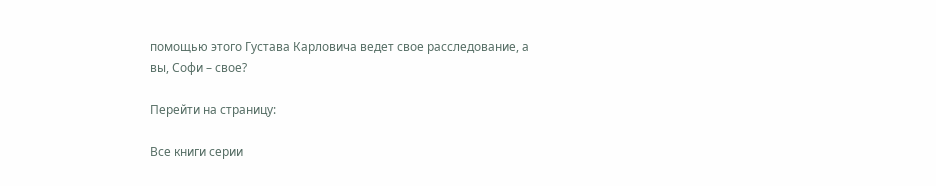помощью этого Густава Карловича ведет свое расследование, а вы, Софи – свое?

Перейти на страницу:

Все книги серии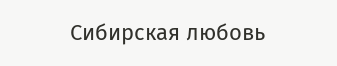Сибирская любовь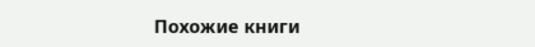Похожие книги